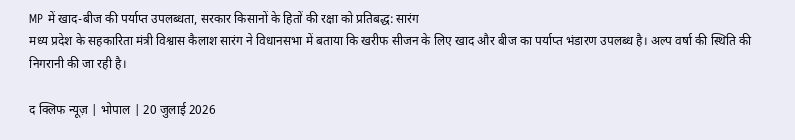MP में खाद-बीज की पर्याप्त उपलब्धता, सरकार किसानों के हितों की रक्षा को प्रतिबद्ध: सारंग
मध्य प्रदेश के सहकारिता मंत्री विश्वास कैलाश सारंग ने विधानसभा में बताया कि खरीफ सीजन के लिए खाद और बीज का पर्याप्त भंडारण उपलब्ध है। अल्प वर्षा की स्थिति की निगरानी की जा रही है।

द क्लिफ न्यूज़ | भोपाल | 20 जुलाई 2026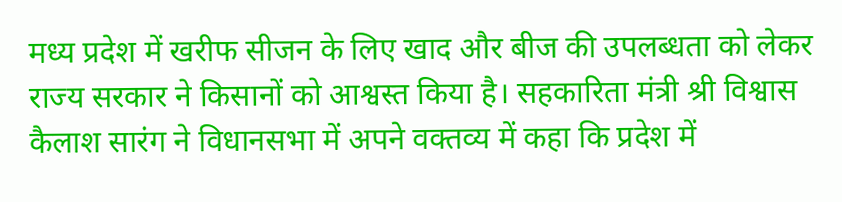मध्य प्रदेश में खरीफ सीजन के लिए खाद और बीज की उपलब्धता को लेकर राज्य सरकार ने किसानों को आश्वस्त किया है। सहकारिता मंत्री श्री विश्वास कैलाश सारंग ने विधानसभा में अपने वक्तव्य में कहा कि प्रदेश में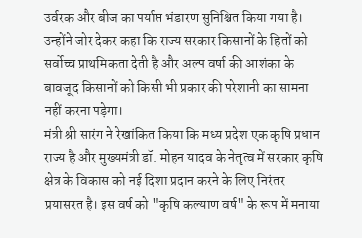उर्वरक और बीज का पर्याप्त भंडारण सुनिश्चित किया गया है। उन्होंने जोर देकर कहा कि राज्य सरकार किसानों के हितों को सर्वोच्च प्राथमिकता देती है और अल्प वर्षा की आशंका के बावजूद किसानों को किसी भी प्रकार की परेशानी का सामना नहीं करना पड़ेगा।
मंत्री श्री सारंग ने रेखांकित किया कि मध्य प्रदेश एक कृषि प्रधान राज्य है और मुख्यमंत्री डॉ. मोहन यादव के नेतृत्व में सरकार कृषि क्षेत्र के विकास को नई दिशा प्रदान करने के लिए निरंतर प्रयासरत है। इस वर्ष को "कृषि कल्याण वर्ष" के रूप में मनाया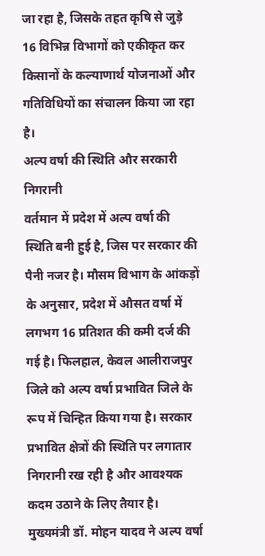जा रहा है, जिसके तहत कृषि से जुड़े 16 विभिन्न विभागों को एकीकृत कर किसानों के कल्याणार्थ योजनाओं और गतिविधियों का संचालन किया जा रहा है।
अल्प वर्षा की स्थिति और सरकारी निगरानी
वर्तमान में प्रदेश में अल्प वर्षा की स्थिति बनी हुई है, जिस पर सरकार की पैनी नजर है। मौसम विभाग के आंकड़ों के अनुसार, प्रदेश में औसत वर्षा में लगभग 16 प्रतिशत की कमी दर्ज की गई है। फिलहाल, केवल आलीराजपुर जिले को अल्प वर्षा प्रभावित जिले के रूप में चिन्हित किया गया है। सरकार प्रभावित क्षेत्रों की स्थिति पर लगातार निगरानी रख रही है और आवश्यक कदम उठाने के लिए तैयार है।
मुख्यमंत्री डॉ. मोहन यादव ने अल्प वर्षा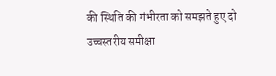की स्थिति की गंभीरता को समझते हुए दो उच्चस्तरीय समीक्षा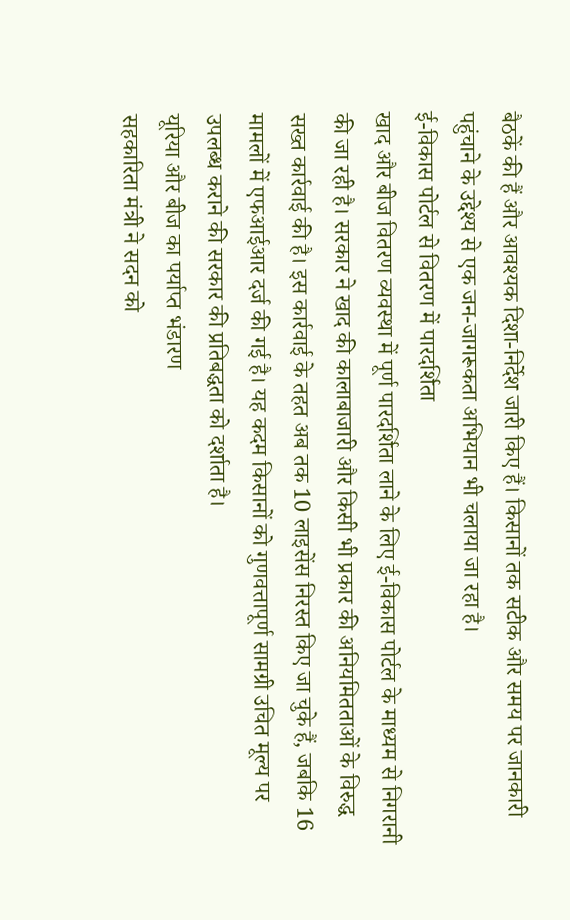बैठकें की हैं और आवश्यक दिशा-निर्देश जारी किए हैं। किसानों तक सटीक और समय पर जानकारी पहुंचाने के उद्देश्य से एक जन-जागरूकता अभियान भी चलाया जा रहा है।
ई-विकास पोर्टल से वितरण में पारदर्शिता
खाद और बीज वितरण व्यवस्था में पूर्ण पारदर्शिता लाने के लिए ई-विकास पोर्टल के माध्यम से निगरानी की जा रही है। सरकार ने खाद की कालाबाजारी और किसी भी प्रकार की अनियमितताओं के विरुद्ध सख्त कार्रवाई की है। इस कार्रवाई के तहत अब तक 10 लाइसेंस निरस्त किए जा चुके हैं, जबकि 16 मामलों में एफआईआर दर्ज की गई है। यह कदम किसानों को गुणवत्तापूर्ण सामग्री उचित मूल्य पर उपलब्ध कराने की सरकार की प्रतिबद्धता को दर्शाता है।
यूरिया और बीज का पर्याप्त भंडारण
सहकारिता मंत्री ने सदन को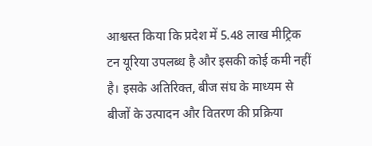आश्वस्त किया कि प्रदेश में 5.48 लाख मीट्रिक टन यूरिया उपलब्ध है और इसकी कोई कमी नहीं है। इसके अतिरिक्त, बीज संघ के माध्यम से बीजों के उत्पादन और वितरण की प्रक्रिया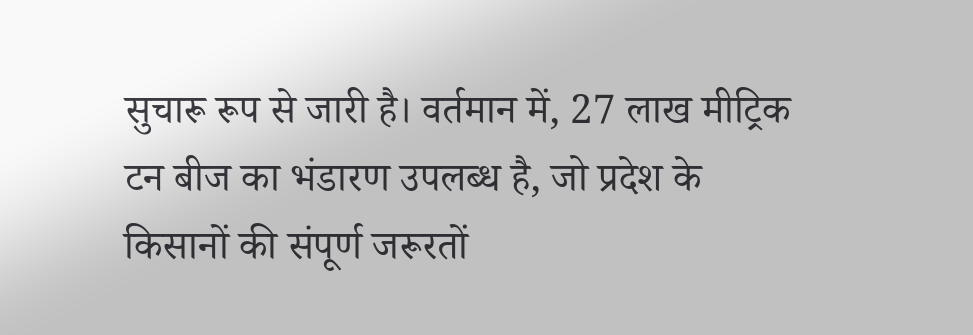सुचारू रूप से जारी है। वर्तमान में, 27 लाख मीट्रिक टन बीज का भंडारण उपलब्ध है, जो प्रदेश के किसानों की संपूर्ण जरूरतों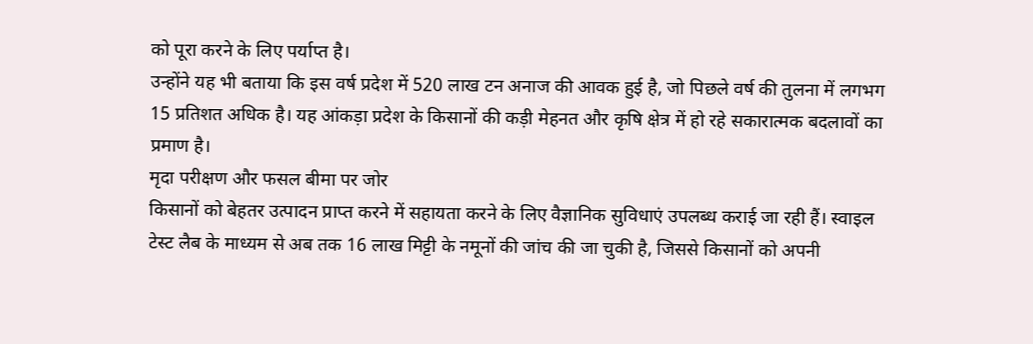को पूरा करने के लिए पर्याप्त है।
उन्होंने यह भी बताया कि इस वर्ष प्रदेश में 520 लाख टन अनाज की आवक हुई है, जो पिछले वर्ष की तुलना में लगभग 15 प्रतिशत अधिक है। यह आंकड़ा प्रदेश के किसानों की कड़ी मेहनत और कृषि क्षेत्र में हो रहे सकारात्मक बदलावों का प्रमाण है।
मृदा परीक्षण और फसल बीमा पर जोर
किसानों को बेहतर उत्पादन प्राप्त करने में सहायता करने के लिए वैज्ञानिक सुविधाएं उपलब्ध कराई जा रही हैं। स्वाइल टेस्ट लैब के माध्यम से अब तक 16 लाख मिट्टी के नमूनों की जांच की जा चुकी है, जिससे किसानों को अपनी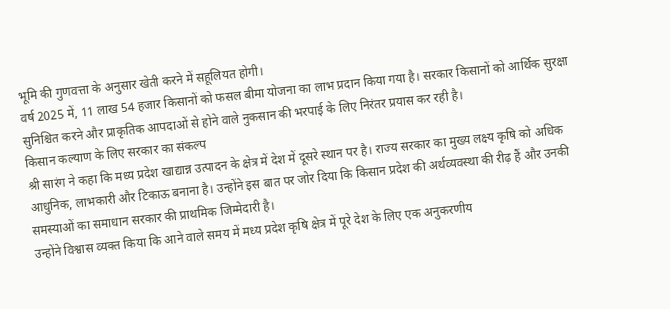भूमि की गुणवत्ता के अनुसार खेती करने में सहूलियत होगी।
वर्ष 2025 में, 11 लाख 54 हजार किसानों को फसल बीमा योजना का लाभ प्रदान किया गया है। सरकार किसानों को आर्थिक सुरक्षा सुनिश्चित करने और प्राकृतिक आपदाओं से होने वाले नुकसान की भरपाई के लिए निरंतर प्रयास कर रही है।
किसान कल्याण के लिए सरकार का संकल्प
श्री सारंग ने कहा कि मध्य प्रदेश खाद्यान्न उत्पादन के क्षेत्र में देश में दूसरे स्थान पर है। राज्य सरकार का मुख्य लक्ष्य कृषि को अधिक आधुनिक, लाभकारी और टिकाऊ बनाना है। उन्होंने इस बात पर जोर दिया कि किसान प्रदेश की अर्थव्यवस्था की रीढ़ हैं और उनकी समस्याओं का समाधान सरकार की प्राथमिक जिम्मेदारी है।
उन्होंने विश्वास व्यक्त किया कि आने वाले समय में मध्य प्रदेश कृषि क्षेत्र में पूरे देश के लिए एक अनुकरणीय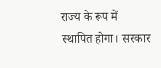राज्य के रूप में स्थापित होगा। सरकार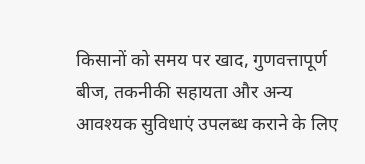किसानों को समय पर खाद, गुणवत्तापूर्ण बीज, तकनीकी सहायता और अन्य आवश्यक सुविधाएं उपलब्ध कराने के लिए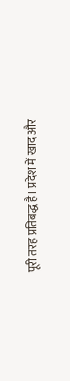पूरी तरह प्रतिबद्ध है। प्रदेश में खाद और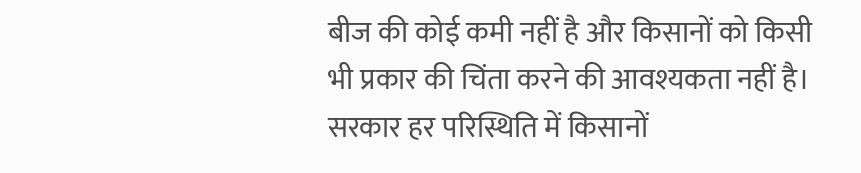बीज की कोई कमी नहीं है और किसानों को किसी भी प्रकार की चिंता करने की आवश्यकता नहीं है। सरकार हर परिस्थिति में किसानों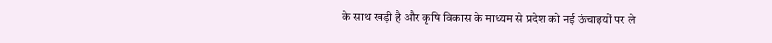के साथ खड़ी है और कृषि विकास के माध्यम से प्रदेश को नई ऊंचाइयों पर ले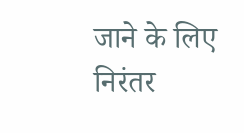जाने के लिए निरंतर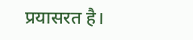प्रयासरत है।